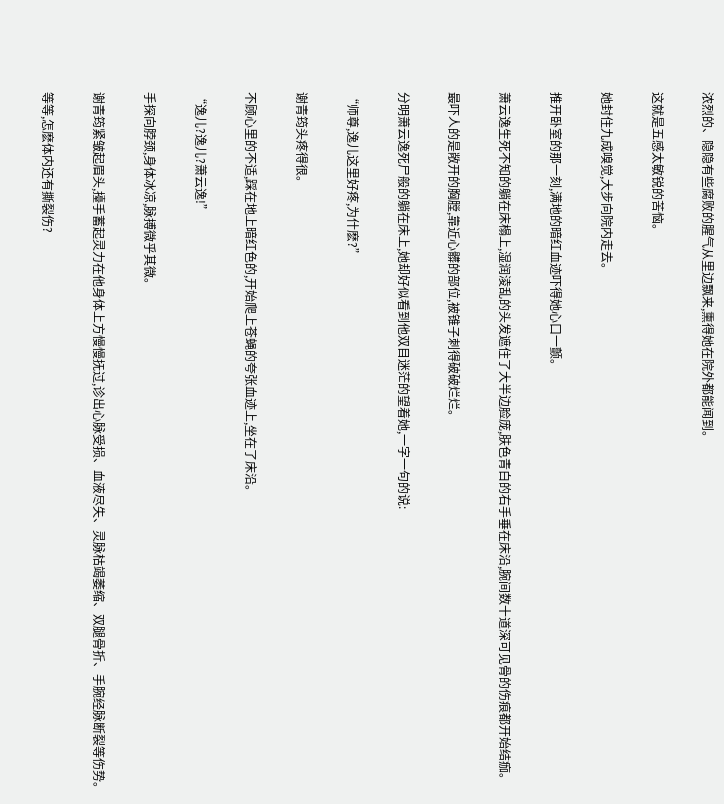浓烈的、隐隐有些腐败的腥气从里边飘来,熏得她在院外都能闻到。

这就是五感太敏锐的苦恼。

她封住九成嗅觉,大步向院内走去。

推开卧室的那一刻,满地的暗红血迹吓得她心口一颤。

萧云逸生死不知的躺在床榻上,湿润淩乱的头发遮住了大半边脸庞,肤色青白的右手垂在床沿,腕间数十道深可见骨的伤痕都开始结痂。

最吓人的是敞开的胸膛,靠近心髒的部位,被锥子刺得破破烂烂。

分明萧云逸死尸般的躺在床上,她却好似看到他双目迷茫的望着她,一字一句的说:

“师尊,逸儿这里好疼,为什麽?”

谢青筠头疼得很。

不顾心里的不适,踩在地上暗红色的,开始爬上苍蝇的夸张血迹上,坐在了床沿。

“逸儿?逸儿?萧云逸!”

手探向脖颈,身体冰凉,脉搏微乎其微。

谢青筠紧皱起眉头,擡手蓄起灵力在他身体上方慢慢抚过,诊出心脉受损、血液尽失、灵脉枯竭萎缩、双腿骨折、手腕经脉断裂等伤势。

等等,怎麽体内还有撕裂伤?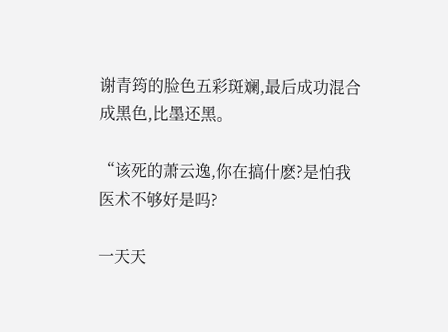谢青筠的脸色五彩斑斓,最后成功混合成黑色,比墨还黑。

“该死的萧云逸,你在搞什麽?是怕我医术不够好是吗?

一天天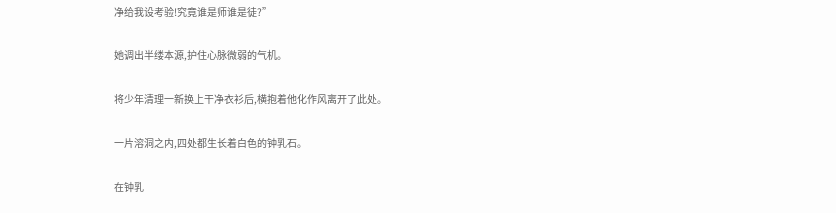净给我设考验!究竟谁是师谁是徒?”

她调出半缕本源,护住心脉微弱的气机。

将少年清理一新换上干净衣衫后,横抱着他化作风离开了此处。

一片溶洞之内,四处都生长着白色的钟乳石。

在钟乳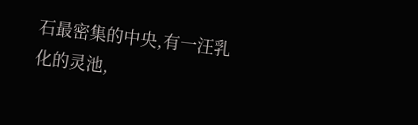石最密集的中央,有一汪乳化的灵池,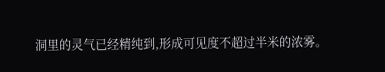洞里的灵气已经精纯到,形成可见度不超过半米的浓雾。